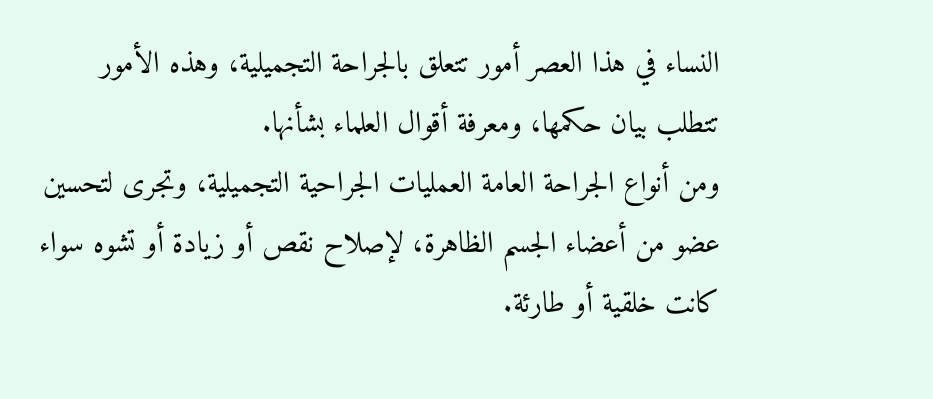النساء في هذا العصر أمور تتعلق بالجراحة التجميلية، وهذه الأمور تتطلب بيان حكمها، ومعرفة أقوال العلماء بشأنها.
ومن أنواع الجراحة العامة العمليات الجراحية التجميلية، وتجرى لتحسين عضو من أعضاء الجسم الظاهرة، لإصلاح نقص أو زيادة أو تشوه سواء كانت خلقية أو طارئة.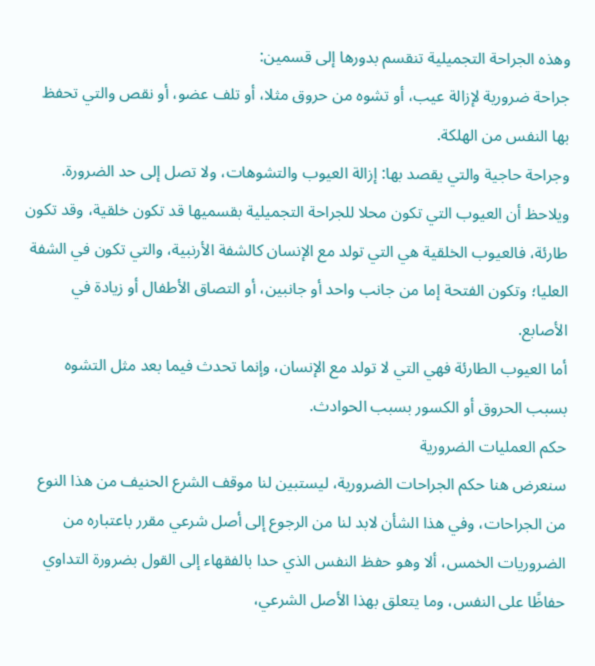وهذه الجراحة التجميلية تنقسم بدورها إلى قسمين:
جراحة ضرورية لإزالة عيب، أو تشوه من حروق مثلا، أو تلف عضو، أو نقص والتي تحفظ بها النفس من الهلكة.
وجراحة حاجية والتي يقصد بها: إزالة العيوب والتشوهات، ولا تصل إلى حد الضرورة.
ويلاحظ أن العيوب التي تكون محلا للجراحة التجميلية بقسميها قد تكون خلقية، وقد تكون طارئة، فالعيوب الخلقية هي التي تولد مع الإنسان كالشفة الأرنبية، والتي تكون في الشفة العليا؛ وتكون الفتحة إما من جانب واحد أو جانبين، أو التصاق الأطفال أو زيادة في الأصابع.
أما العيوب الطارئة فهي التي لا تولد مع الإنسان، وإنما تحدث فيما بعد مثل التشوه بسبب الحروق أو الكسور بسبب الحوادث.
حكم العمليات الضرورية
سنعرض هنا حكم الجراحات الضرورية، ليستبين لنا موقف الشرع الحنيف من هذا النوع من الجراحات، وفي هذا الشأن لابد لنا من الرجوع إلى أصل شرعي مقرر باعتباره من الضروريات الخمس، ألا وهو حفظ النفس الذي حدا بالفقهاء إلى القول بضرورة التداوي حفاظًا على النفس، وما يتعلق بهذا الأصل الشرعي،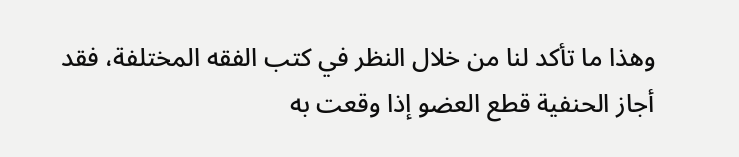وهذا ما تأكد لنا من خلال النظر في كتب الفقه المختلفة، فقد أجاز الحنفية قطع العضو إذا وقعت به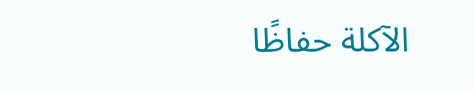الآكلة حفاظًا